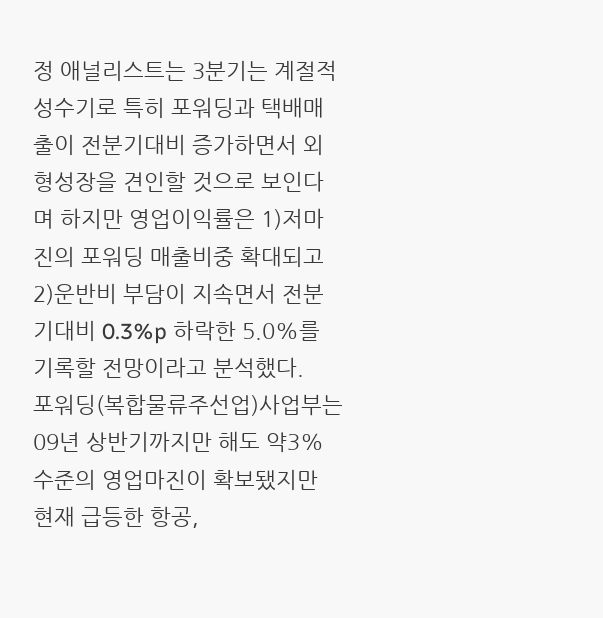정 애널리스트는 3분기는 계절적 성수기로 특히 포워딩과 택배매출이 전분기대비 증가하면서 외형성장을 견인할 것으로 보인다며 하지만 영업이익률은 1)저마진의 포워딩 매출비중 확대되고 2)운반비 부담이 지속면서 전분기대비 0.3%p 하락한 5.0%를 기록할 전망이라고 분석했다.
포워딩(복합물류주선업)사업부는 09년 상반기까지만 해도 약3% 수준의 영업마진이 확보됐지만 현재 급등한 항공,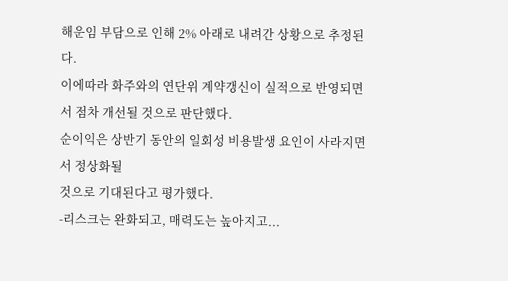해운임 부담으로 인해 2% 아래로 내려간 상황으로 추정된다.
이에따라 화주와의 연단위 계약갱신이 실적으로 반영되면서 점차 개선될 것으로 판단했다.
순이익은 상반기 동안의 일회성 비용발생 요인이 사라지면서 정상화될
것으로 기대된다고 평가했다.
-리스크는 완화되고, 매력도는 높아지고...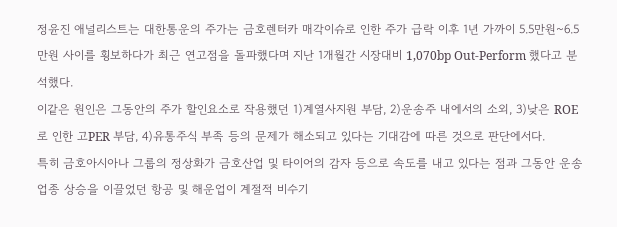정윤진 애널리스트는 대한통운의 주가는 금호렌터카 매각이슈로 인한 주가 급락 이후 1년 가까이 5.5만원~6.5만원 사이를 횡보하다가 최근 연고점을 돌파했다며 지난 1개월간 시장대비 1,070bp Out-Perform 했다고 분석했다.
이같은 원인은 그동안의 주가 할인요소로 작용했던 1)계열사지원 부담, 2)운송주 내에서의 소외, 3)낮은 ROE로 인한 고PER 부담, 4)유통주식 부족 등의 문제가 해소되고 있다는 기대감에 따른 것으로 판단에서다.
특히 금호아시아나 그룹의 정상화가 금호산업 및 타이어의 감자 등으로 속도를 내고 있다는 점과 그동안 운송업종 상승을 이끌었던 항공 및 해운업이 계절적 비수기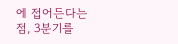에 접어든다는 점, 3분기를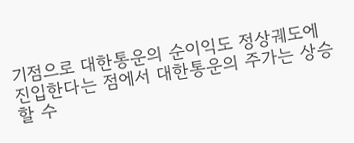기점으로 대한통운의 순이익도 정상궤도에 진입한다는 점에서 대한통운의 주가는 상승할 수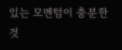있는 모멘텀이 충분한 것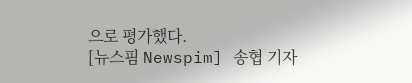으로 평가했다.
[뉴스핌 Newspim] 송협 기자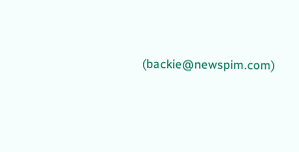(backie@newspim.com)